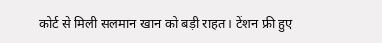कोर्ट से मिली सलमान खान को बड़ी राहत। टेंशन फ्री हुए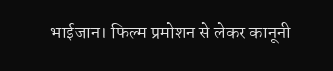भाईजान। फिल्म प्रमोशन से लेकर कानूनी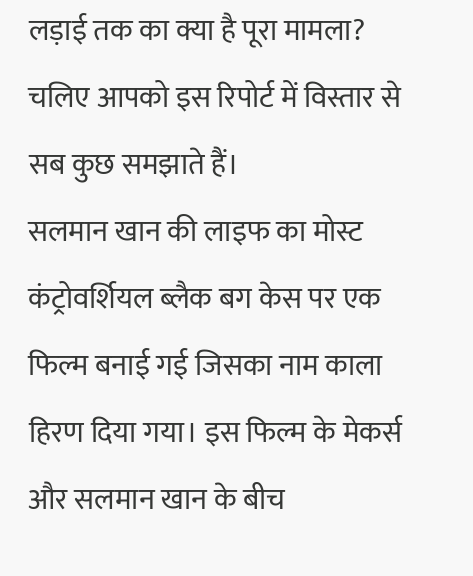लड़ाई तक का क्या है पूरा मामला? चलिए आपको इस रिपोर्ट में विस्तार से सब कुछ समझाते हैं।
सलमान खान की लाइफ का मोस्ट कंट्रोवर्शियल ब्लैक बग केस पर एक फिल्म बनाई गई जिसका नाम काला हिरण दिया गया। इस फिल्म के मेकर्स और सलमान खान के बीच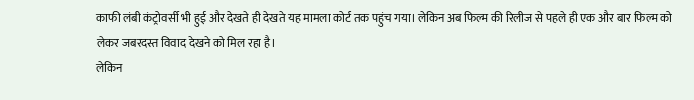काफी लंबी कंट्रोवर्सी भी हुई और देखते ही देखते यह मामला कोर्ट तक पहुंच गया। लेकिन अब फिल्म की रिलीज से पहले ही एक और बार फिल्म को लेकर जबरदस्त विवाद देखने को मिल रहा है।
लेकिन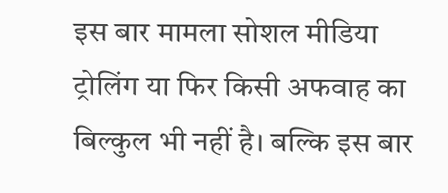इस बार मामला सोशल मीडिया ट्रोलिंग या फिर किसी अफवाह का बिल्कुल भी नहीं है। बल्कि इस बार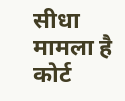सीधा मामला है कोर्ट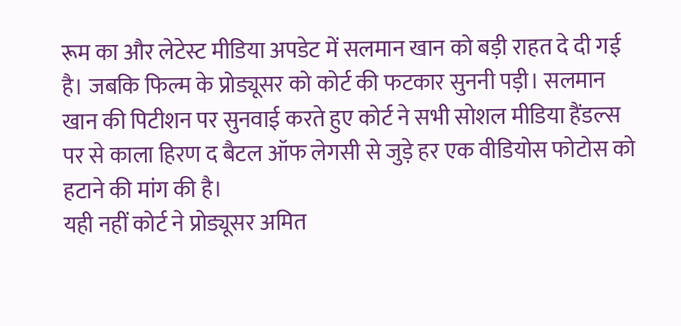रूम का और लेटेस्ट मीडिया अपडेट में सलमान खान को बड़ी राहत दे दी गई है। जबकि फिल्म के प्रोड्यूसर को कोर्ट की फटकार सुननी पड़ी। सलमान खान की पिटीशन पर सुनवाई करते हुए कोर्ट ने सभी सोशल मीडिया हैंडल्स पर से काला हिरण द बैटल ऑफ लेगसी से जुड़े हर एक वीडियोस फोटोस को हटाने की मांग की है।
यही नहीं कोर्ट ने प्रोड्यूसर अमित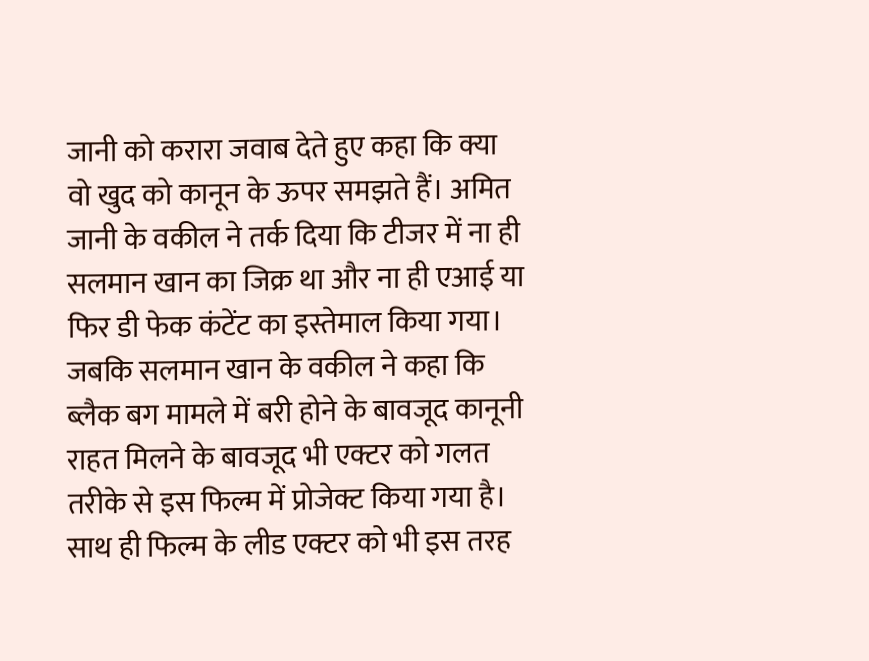जानी को करारा जवाब देते हुए कहा कि क्या वो खुद को कानून के ऊपर समझते हैं। अमित जानी के वकील ने तर्क दिया कि टीजर में ना ही सलमान खान का जिक्र था और ना ही एआई या फिर डी फेक कंटेंट का इस्तेमाल किया गया।
जबकि सलमान खान के वकील ने कहा कि ब्लैक बग मामले में बरी होने के बावजूद कानूनी राहत मिलने के बावजूद भी एक्टर को गलत तरीके से इस फिल्म में प्रोजेक्ट किया गया है। साथ ही फिल्म के लीड एक्टर को भी इस तरह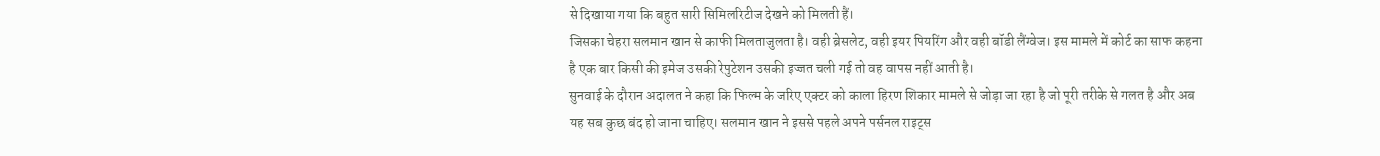से दिखाया गया कि बहुत सारी सिमिलरिटीज देखने को मिलती हैं।
जिसका चेहरा सलमान खान से काफी मिलताजुलता है। वही ब्रेसलेट, वही इयर पियरिंग और वही बॉडी लैंग्वेज। इस मामले में कोर्ट का साफ कहना है एक बार किसी की इमेज उसकी रेपुटेशन उसकी इज्जत चली गई तो वह वापस नहीं आती है।
सुनवाई के दौरान अदालत ने कहा कि फिल्म के जरिए एक्टर को काला हिरण शिकार मामले से जोड़ा जा रहा है जो पूरी तरीके से गलत है और अब यह सब कुछ बंद हो जाना चाहिए। सलमान खान ने इससे पहले अपने पर्सनल राइट्स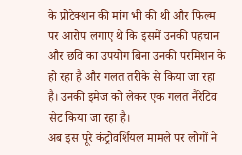के प्रोटेक्शन की मांग भी की थी और फिल्म पर आरोप लगाए थे कि इसमें उनकी पहचान और छवि का उपयोग बिना उनकी परमिशन के हो रहा है और गलत तरीके से किया जा रहा है। उनकी इमेज को लेकर एक गलत नैरेटिव सेट किया जा रहा है।
अब इस पूरे कंट्रोवर्शियल मामले पर लोगों ने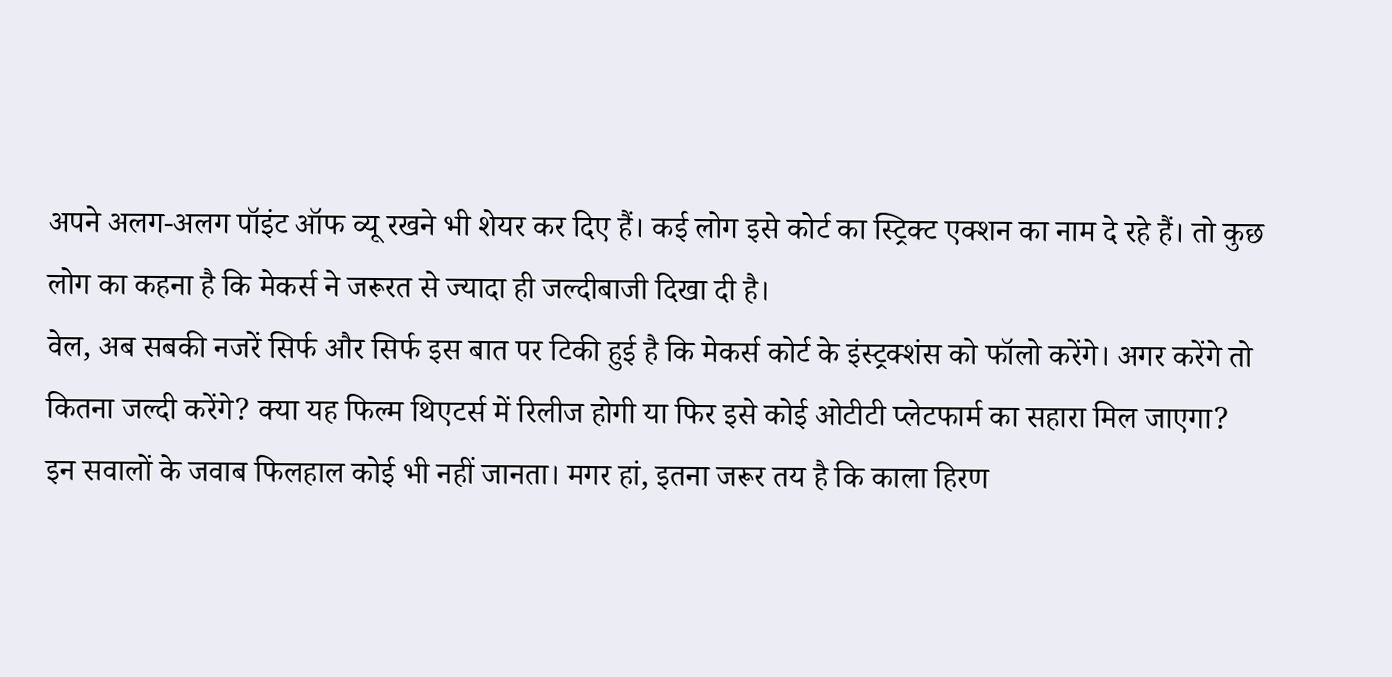अपने अलग-अलग पॉइंट ऑफ व्यू रखने भी शेयर कर दिए हैं। कई लोग इसे कोर्ट का स्ट्रिक्ट एक्शन का नाम दे रहे हैं। तो कुछ लोग का कहना है कि मेकर्स ने जरूरत से ज्यादा ही जल्दीबाजी दिखा दी है।
वेल, अब सबकी नजरें सिर्फ और सिर्फ इस बात पर टिकी हुई है कि मेकर्स कोर्ट के इंस्ट्रक्शंस को फॉलो करेंगे। अगर करेंगे तो कितना जल्दी करेंगे? क्या यह फिल्म थिएटर्स में रिलीज होगी या फिर इसे कोई ओटीटी प्लेटफार्म का सहारा मिल जाएगा?
इन सवालों के जवाब फिलहाल कोई भी नहीं जानता। मगर हां, इतना जरूर तय है कि काला हिरण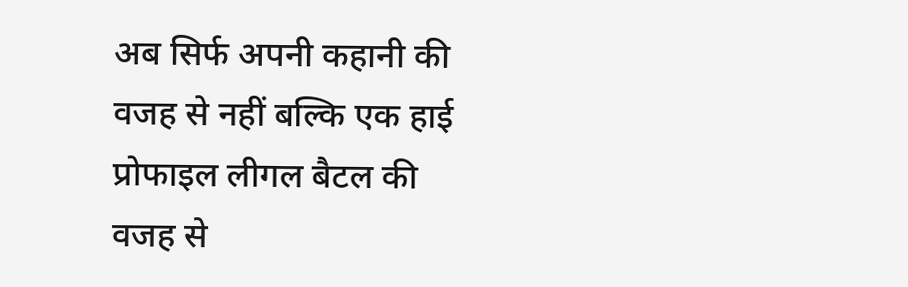अब सिर्फ अपनी कहानी की वजह से नहीं बल्कि एक हाई प्रोफाइल लीगल बैटल की वजह से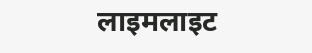लाइमलाइट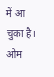में आ चुका है। ओम